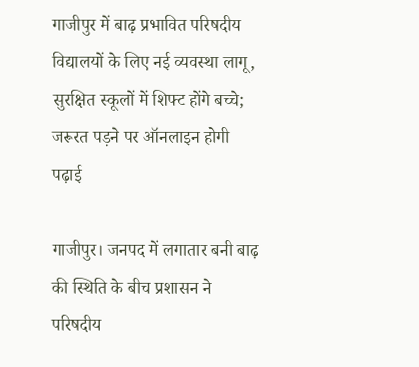गाजीपुर में बाढ़ प्रभावित परिषदीय विद्यालयों के लिए नई व्यवस्था लागू, सुरक्षित स्कूलों में शिफ्ट होंगे बच्चे; जरूरत पड़ने पर ऑनलाइन होगी पढ़ाई

गाजीपुर। जनपद में लगातार बनी बाढ़ की स्थिति के बीच प्रशासन ने परिषदीय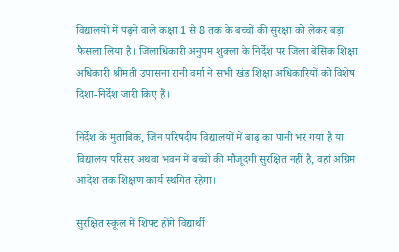विद्यालयों में पढ़ने वाले कक्षा 1 से 8 तक के बच्चों की सुरक्षा को लेकर बड़ा फैसला लिया है। जिलाधिकारी अनुपम शुक्ला के निर्देश पर जिला बेसिक शिक्षा अधिकारी श्रीमती उपासना रानी वर्मा ने सभी खंड शिक्षा अधिकारियों को विशेष दिशा-निर्देश जारी किए हैं।

निर्देश के मुताबिक, जिन परिषदीय विद्यालयों में बाढ़ का पानी भर गया है या विद्यालय परिसर अथवा भवन में बच्चों की मौजूदगी सुरक्षित नहीं है, वहां अग्रिम आदेश तक शिक्षण कार्य स्थगित रहेगा।

सुरक्षित स्कूल में शिफ्ट होंगे विद्यार्थी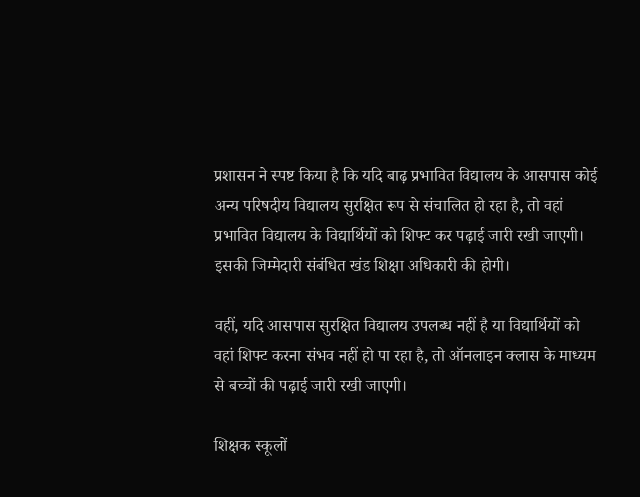प्रशासन ने स्पष्ट किया है कि यदि बाढ़ प्रभावित विद्यालय के आसपास कोई अन्य परिषदीय विद्यालय सुरक्षित रूप से संचालित हो रहा है, तो वहां प्रभावित विद्यालय के विद्यार्थियों को शिफ्ट कर पढ़ाई जारी रखी जाएगी। इसकी जिम्मेदारी संबंधित खंड शिक्षा अधिकारी की होगी।

वहीं, यदि आसपास सुरक्षित विद्यालय उपलब्ध नहीं है या विद्यार्थियों को वहां शिफ्ट करना संभव नहीं हो पा रहा है, तो ऑनलाइन क्लास के माध्यम से बच्चों की पढ़ाई जारी रखी जाएगी।

शिक्षक स्कूलों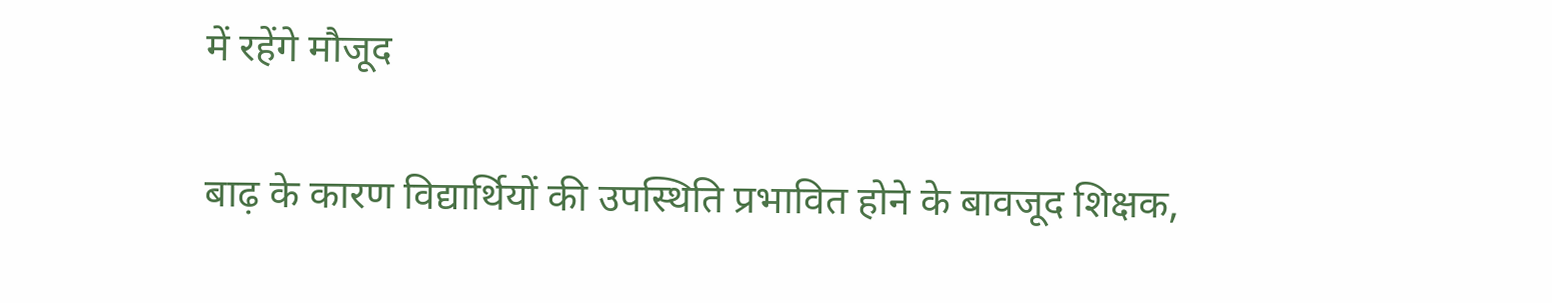में रहेंगे मौजूद

बाढ़ के कारण विद्यार्थियों की उपस्थिति प्रभावित होने के बावजूद शिक्षक,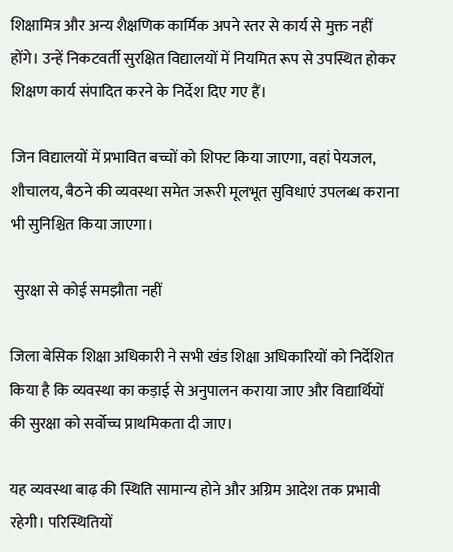शिक्षामित्र और अन्य शैक्षणिक कार्मिक अपने स्तर से कार्य से मुक्त नहीं होंगे। उन्हें निकटवर्ती सुरक्षित विद्यालयों में नियमित रूप से उपस्थित होकर शिक्षण कार्य संपादित करने के निर्देश दिए गए हैं।

जिन विद्यालयों में प्रभावित बच्चों को शिफ्ट किया जाएगा, वहां पेयजल, शौचालय, बैठने की व्यवस्था समेत जरूरी मूलभूत सुविधाएं उपलब्ध कराना भी सुनिश्चित किया जाएगा।

 सुरक्षा से कोई समझौता नहीं

जिला बेसिक शिक्षा अधिकारी ने सभी खंड शिक्षा अधिकारियों को निर्देशित किया है कि व्यवस्था का कड़ाई से अनुपालन कराया जाए और विद्यार्थियों की सुरक्षा को सर्वोच्च प्राथमिकता दी जाए।

यह व्यवस्था बाढ़ की स्थिति सामान्य होने और अग्रिम आदेश तक प्रभावी रहेगी। परिस्थितियों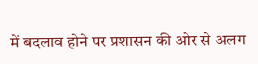में बदलाव होने पर प्रशासन की ओर से अलग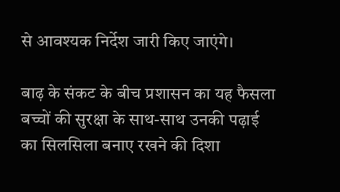से आवश्यक निर्देश जारी किए जाएंगे।

बाढ़ के संकट के बीच प्रशासन का यह फैसला बच्चों की सुरक्षा के साथ-साथ उनकी पढ़ाई का सिलसिला बनाए रखने की दिशा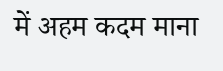में अहम कदम माना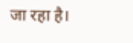जा रहा है।